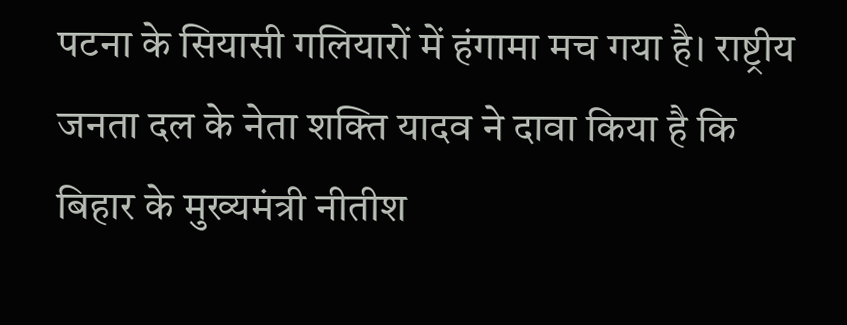पटना के सियासी गलियारों में हंगामा मच गया है। राष्ट्रीय जनता दल के नेता शक्ति यादव ने दावा किया है कि बिहार के मुख्यमंत्री नीतीश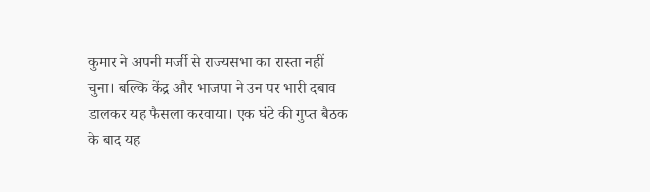कुमार ने अपनी मर्जी से राज्यसभा का रास्ता नहीं चुना। बल्कि केंद्र और भाजपा ने उन पर भारी दबाव डालकर यह फैसला करवाया। एक घंटे की गुप्त बैठक के बाद यह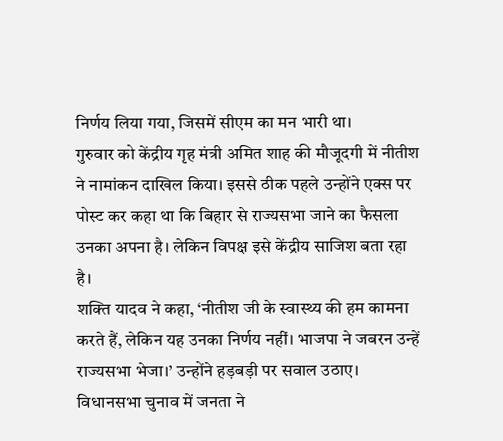निर्णय लिया गया, जिसमें सीएम का मन भारी था।
गुरुवार को केंद्रीय गृह मंत्री अमित शाह की मौजूदगी में नीतीश ने नामांकन दाखिल किया। इससे ठीक पहले उन्होंने एक्स पर पोस्ट कर कहा था कि बिहार से राज्यसभा जाने का फैसला उनका अपना है। लेकिन विपक्ष इसे केंद्रीय साजिश बता रहा है।
शक्ति यादव ने कहा, ‘नीतीश जी के स्वास्थ्य की हम कामना करते हैं, लेकिन यह उनका निर्णय नहीं। भाजपा ने जबरन उन्हें राज्यसभा भेजा।’ उन्होंने हड़बड़ी पर सवाल उठाए। विधानसभा चुनाव में जनता ने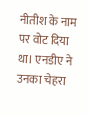नीतीश के नाम पर वोट दिया था। एनडीए ने उनका चेहरा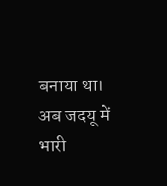बनाया था। अब जदयू में भारी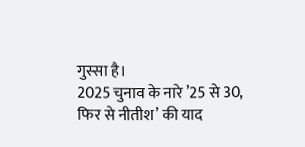गुस्सा है।
2025 चुनाव के नारे ’25 से 30, फिर से नीतीश’ की याद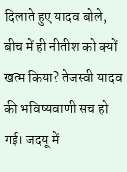दिलाते हुए यादव बोले, बीच में ही नीतीश को क्यों खत्म किया? तेजस्वी यादव की भविष्यवाणी सच हो गई। जदयू में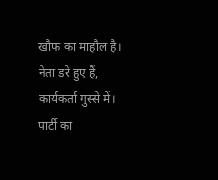खौफ का माहौल है। नेता डरे हुए हैं, कार्यकर्ता गुस्से में। पार्टी का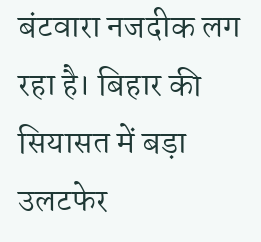बंटवारा नजदीक लग रहा है। बिहार की सियासत में बड़ा उलटफेर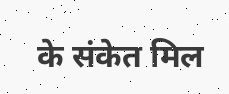के संकेत मिल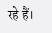रहे हैं।